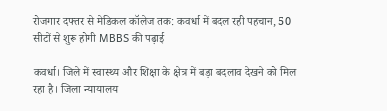रोजगार दफ्तर से मेडिकल कॉलेज तक: कवर्धा में बदल रही पहचान, 50 सीटों से शुरू होगी MBBS की पढ़ाई

कवर्धा। जिले में स्वास्थ्य और शिक्षा के क्षेत्र में बड़ा बदलाव देखने को मिल रहा है। जिला न्यायालय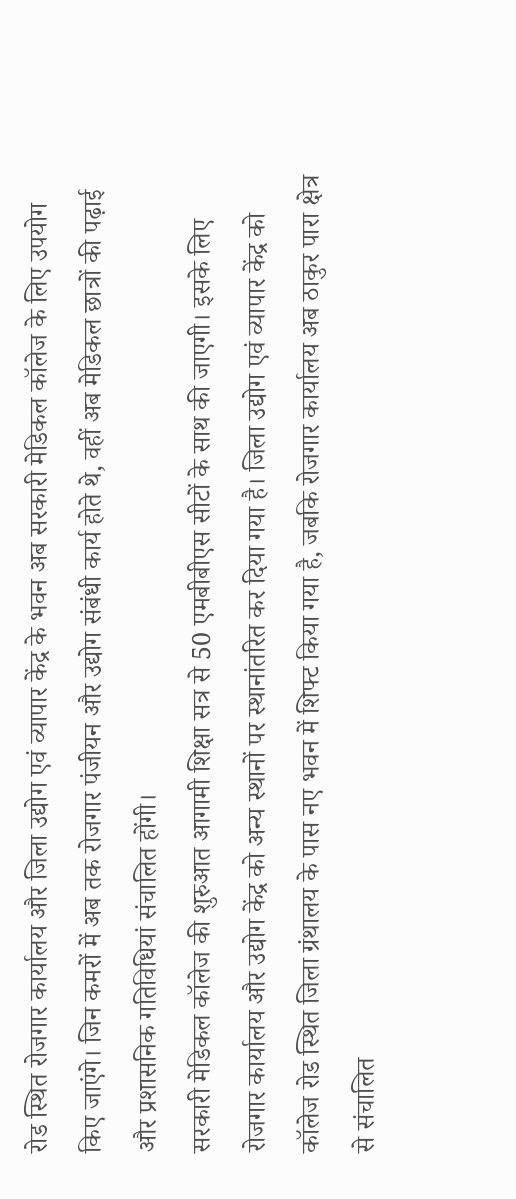रोड स्थित रोजगार कार्यालय और जिला उद्योग एवं व्यापार केंद्र के भवन अब सरकारी मेडिकल कॉलेज के लिए उपयोग किए जाएंगे। जिन कमरों में अब तक रोजगार पंजीयन और उद्योग संबंधी कार्य होते थे, वहीं अब मेडिकल छात्रों की पढ़ाई और प्रशासनिक गतिविधियां संचालित होंगी।
सरकारी मेडिकल कॉलेज की शुरुआत आगामी शिक्षा सत्र से 50 एमबीबीएस सीटों के साथ की जाएगी। इसके लिए रोजगार कार्यालय और उद्योग केंद्र को अन्य स्थानों पर स्थानांतरित कर दिया गया है। जिला उद्योग एवं व्यापार केंद्र को कॉलेज रोड स्थित जिला ग्रंथालय के पास नए भवन में शिफ्ट किया गया है, जबकि रोजगार कार्यालय अब ठाकुर पारा क्षेत्र से संचालित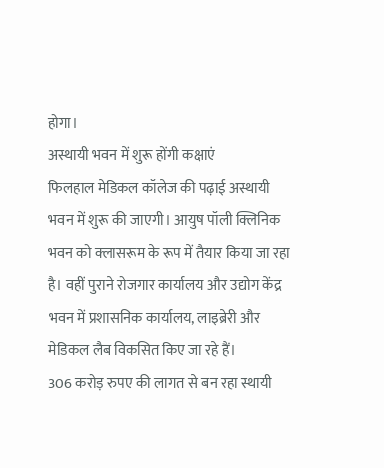होगा।
अस्थायी भवन में शुरू होंगी कक्षाएं
फिलहाल मेडिकल कॉलेज की पढ़ाई अस्थायी भवन में शुरू की जाएगी। आयुष पॉली क्लिनिक भवन को क्लासरूम के रूप में तैयार किया जा रहा है। वहीं पुराने रोजगार कार्यालय और उद्योग केंद्र भवन में प्रशासनिक कार्यालय, लाइब्रेरी और मेडिकल लैब विकसित किए जा रहे हैं।
306 करोड़ रुपए की लागत से बन रहा स्थायी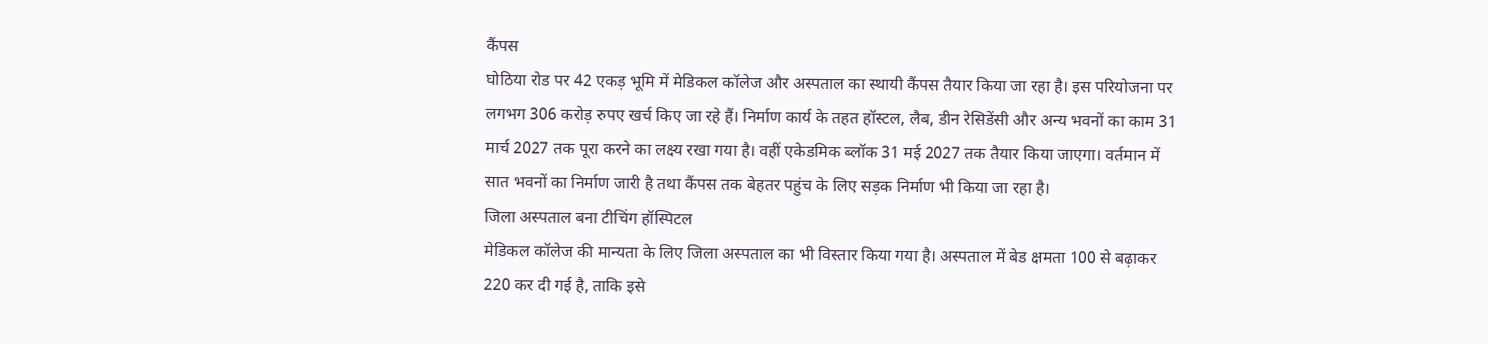कैंपस
घोठिया रोड पर 42 एकड़ भूमि में मेडिकल कॉलेज और अस्पताल का स्थायी कैंपस तैयार किया जा रहा है। इस परियोजना पर लगभग 306 करोड़ रुपए खर्च किए जा रहे हैं। निर्माण कार्य के तहत हॉस्टल, लैब, डीन रेसिडेंसी और अन्य भवनों का काम 31 मार्च 2027 तक पूरा करने का लक्ष्य रखा गया है। वहीं एकेडमिक ब्लॉक 31 मई 2027 तक तैयार किया जाएगा। वर्तमान में सात भवनों का निर्माण जारी है तथा कैंपस तक बेहतर पहुंच के लिए सड़क निर्माण भी किया जा रहा है।
जिला अस्पताल बना टीचिंग हॉस्पिटल
मेडिकल कॉलेज की मान्यता के लिए जिला अस्पताल का भी विस्तार किया गया है। अस्पताल में बेड क्षमता 100 से बढ़ाकर 220 कर दी गई है, ताकि इसे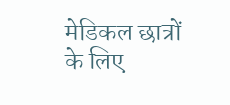मेडिकल छात्रों के लिए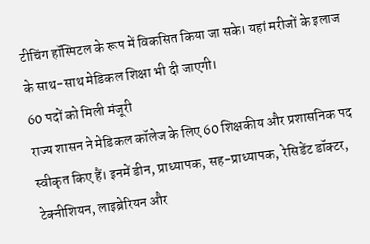टीचिंग हॉस्पिटल के रूप में विकसित किया जा सके। यहां मरीजों के इलाज के साथ-साथ मेडिकल शिक्षा भी दी जाएगी।
60 पदों को मिली मंजूरी
राज्य शासन ने मेडिकल कॉलेज के लिए 60 शिक्षकीय और प्रशासनिक पद स्वीकृत किए हैं। इनमें डीन, प्राध्यापक, सह-प्राध्यापक, रेसिडेंट डॉक्टर, टेक्नीशियन, लाइब्रेरियन और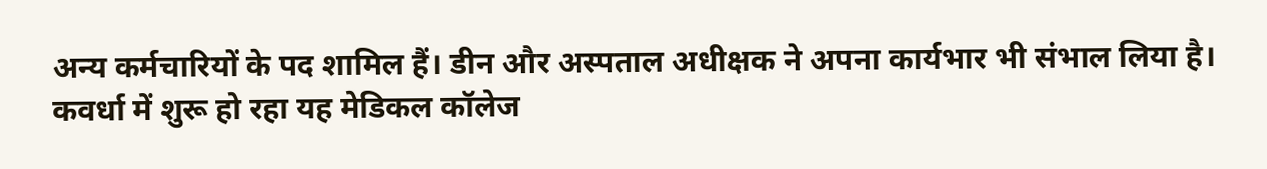अन्य कर्मचारियों के पद शामिल हैं। डीन और अस्पताल अधीक्षक ने अपना कार्यभार भी संभाल लिया है।
कवर्धा में शुरू हो रहा यह मेडिकल कॉलेज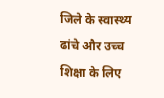जिले के स्वास्थ्य ढांचे और उच्च शिक्षा के लिए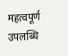महत्वपूर्ण उपलब्धि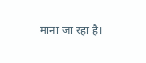माना जा रहा है।